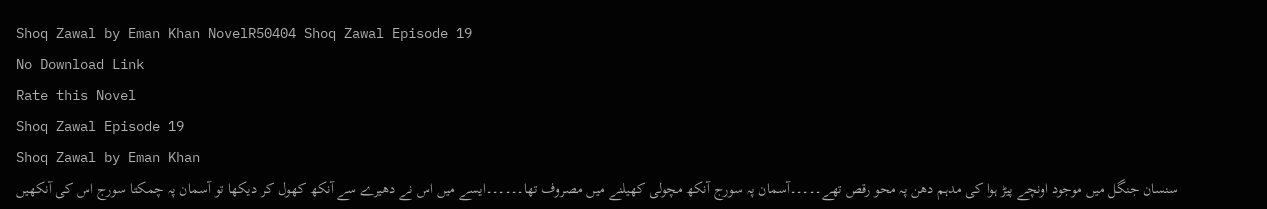Shoq Zawal by Eman Khan NovelR50404 Shoq Zawal Episode 19
No Download Link
Rate this Novel
Shoq Zawal Episode 19
Shoq Zawal by Eman Khan
سنسان جنگل میں موجود اونچے پیڑ ہوا کی مدہم دھن پہ محو رقص تھے۔۔۔۔۔آسمان پہ سورج آنکھ مچولی کھیلنے میں مصروف تھا۔۔۔۔۔۔ایسے میں اس نے دھیرے سے آنکھ کھول کر دیکھا تو آسمان پہ چمکتا سورج اس کی آنکھیں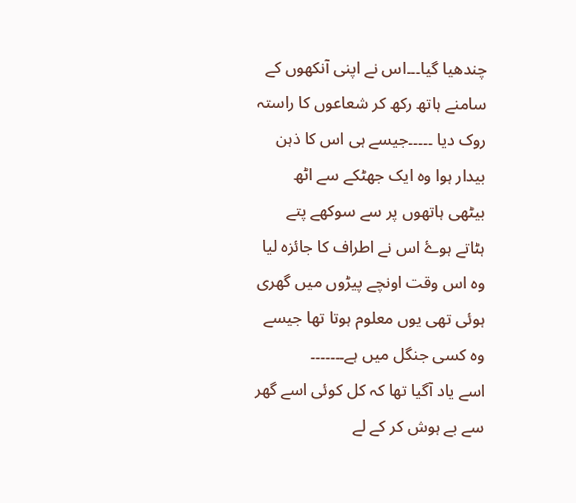چندھیا گیا۔۔۔اس نے اپنی آنکھوں کے سامنے ہاتھ رکھ کر شعاعوں کا راستہ روک دیا ۔۔۔۔۔جیسے ہی اس کا ذہن بیدار ہوا وہ ایک جھٹکے سے اٹھ بیٹھی ہاتھوں پر سے سوکھے پتے ہٹاتے ہوۓ اس نے اطراف کا جائزہ لیا وہ اس وقت اونچے پیڑوں میں گھری ہوئی تھی یوں معلوم ہوتا تھا جیسے وہ کسی جنگل میں ہے۔۔۔۔۔۔۔
اسے یاد آگیا تھا کہ کل کوئی اسے گھر سے بے ہوش کر کے لے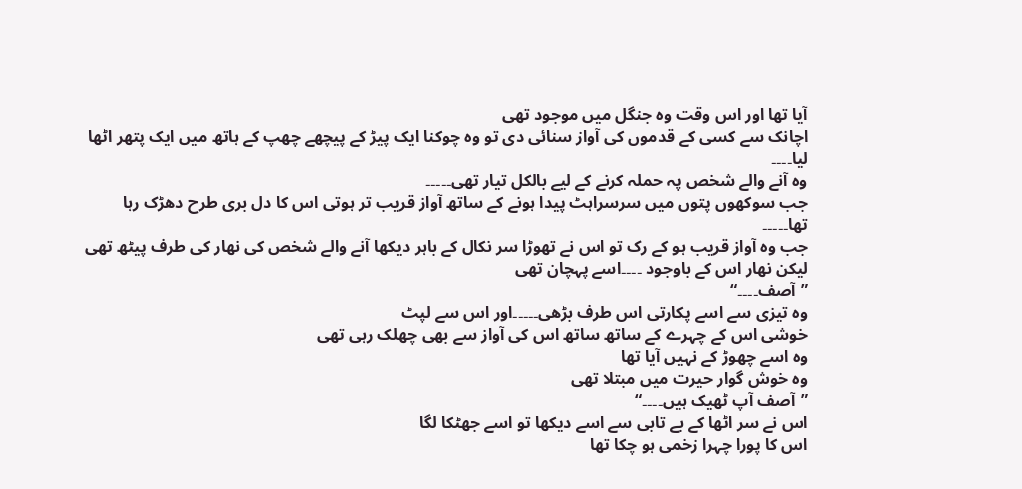آیا تھا اور اس وقت وہ جنگل میں موجود تھی
اچانک سے کسی کے قدموں کی آواز سنائی دی تو وہ چوکنا ایک پیڑ کے پیچھے چھپ کے ہاتھ میں ایک پتھر اٹھا لیا۔۔۔۔
وہ آنے والے شخص پہ حملہ کرنے کے لیے بالکل تیار تھی۔۔۔۔۔
جب سوکھوں پتوں میں سرسراہٹ پیدا ہونے کے ساتھ آواز قریب تر ہوتی اس کا دل بری طرح دھڑک رہا تھا۔۔۔۔۔
جب وہ آواز قریب ہو کے رک تو اس نے تھوڑا سر نکال کے باہر دیکھا آنے والے شخص کی نھار کی طرف پیٹھ تھی لیکن نھار اس کے باوجود ۔۔۔۔اسے پہچان تھی
”آصف۔۔۔۔“
وہ تیزی سے اسے پکارتی اس طرف بڑھی۔۔۔۔۔اور اس سے لپٹ
خوشی اس کے چہرے کے ساتھ ساتھ اس کی آواز سے بھی چھلک رہی تھی
وہ اسے چھوڑ کے نہیں آیا تھا
وہ خوش گوار حیرت میں مبتلا تھی
”آصف آپ ٹھیک ہیں۔۔۔۔“
اس نے سر اٹھا کے بے تابی سے اسے دیکھا تو اسے جھٹکا لگا
اس کا پورا چہرا زخمی ہو چکا تھا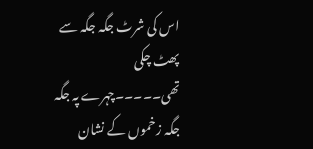اس کی شرٹ جگہ جگہ سے پھٹ چکی تھی۔۔۔۔۔چہرے پہ جگہ جگہ زخموں کے نشان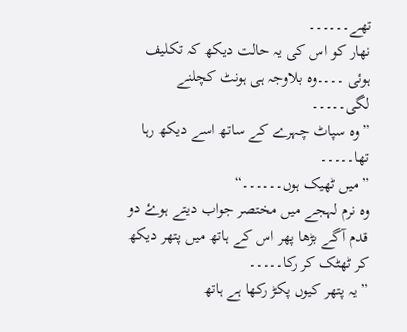تھے۔۔۔۔۔۔
نھار کو اس کی یہ حالت دیکھ کہ تکلیف ہوئی ۔۔۔۔وہ بلاوجہ ہی ہونٹ کچلنے لگی۔۔۔۔۔
”وہ سپاٹ چہرے کے ساتھ اسے دیکھ رہا تھا۔۔۔۔۔
”میں ٹھیک ہوں۔۔۔۔۔۔“
وہ نرم لہجے میں مختصر جواب دیتے ہوۓ دو قدم آگے بڑھا پھر اس کے ہاتھ میں پتھر دیکھ کر ٹھٹک کر رکا۔۔۔۔۔
”یہ پتھر کیوں پکڑ رکھا ہے ہاتھ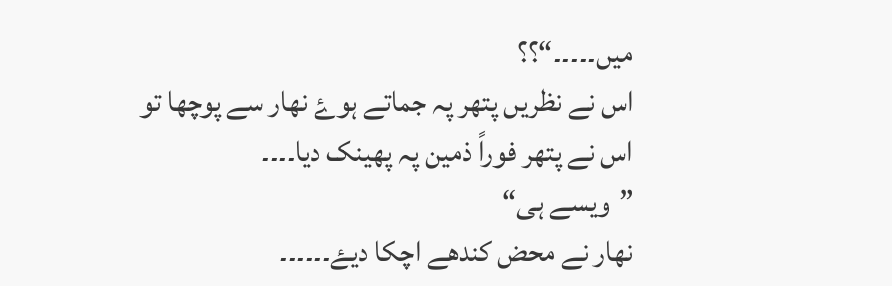میں۔۔۔۔۔“؟؟
اس نے نظریں پتھر پہ جماتے ہوۓ نھار سے پوچھا تو اس نے پتھر فوراً ذمین پہ پھینک دیا۔۔۔۔
”ویسے ہی“
نھار نے محض کندھے اچکا دیۓ۔۔۔۔۔۔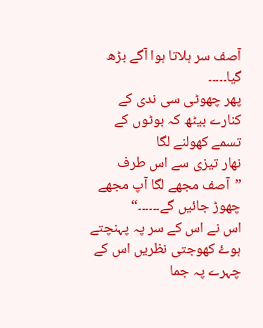آصف سر ہلاتا ہوا آگے بڑھ گیا۔۔۔۔۔
پھر چھوٹی سی ندی کے کنارے بیٹھ کہ بوٹوں کے تسمے کھولنے لگا
نھار تیزی سے اس طرف
”آصف مجھے لگا آپ مجھے چھوڑ جائیں گے۔۔۔۔۔۔“
اس نے اس کے سر پہ پہنچتے ہوۓ کھوجتی نظریں اس کے چہرے پہ جما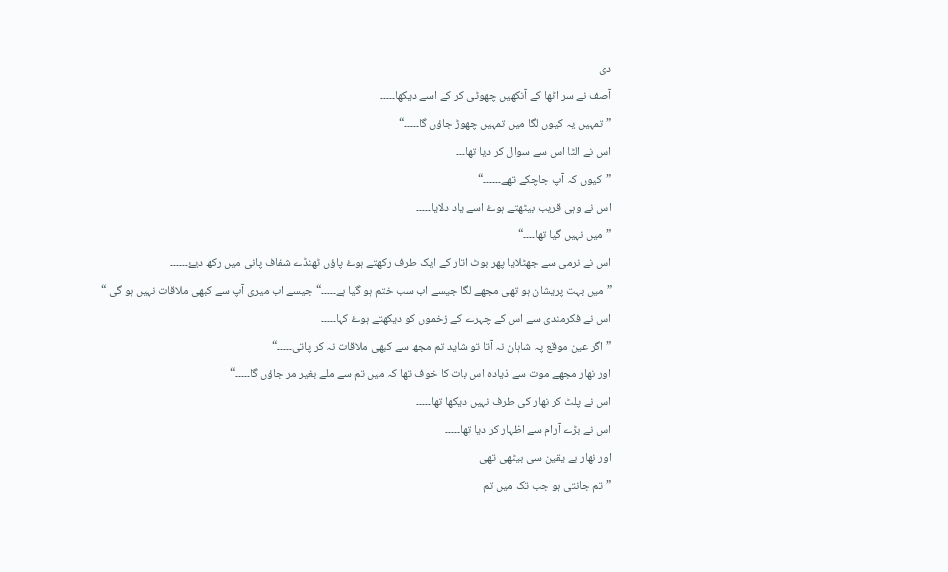دی
آصف نے سر اٹھا کے آنکھیں چھوٹی کر کے اسے دیکھا۔۔۔۔۔
”تمہیں یہ کیوں لگا میں تمہیں چھوڑ جاؤں گا۔۔۔۔۔“
اس نے الٹا اس سے سوال کر دیا تھا۔۔۔
”کیوں کہ آپ جاچکے تھے۔۔۔۔۔۔“
اس نے وہی قریب بیٹھتے ہوۓ اسے یاد دلایا۔۔۔۔۔
”میں نہیں گیا تھا۔۔۔۔“
اس نے نرمی سے جھٹلایا پھر بوٹ اتار کے ایک طرف رکھتے ہوۓ پاؤں ٹھنڈے شفاف پانی میں رکھ دیۓ۔۔۔۔۔۔
”میں بہت پریشان ہو تھی مجھے لگا جیسے اب سب ختم ہو گیا ہے۔۔۔۔۔“جیسے اب میری آپ سے کبھی ملاقات نہیں ہو گی “
اس نے فکرمندی سے اس کے چہرے کے زخموں کو دیکھتے ہوۓ کہا۔۔۔۔۔
”اگر عین موقع پہ شاہان نہ آتا تو شاید تم مجھ سے کبھی ملاقات نہ کر پاتی۔۔۔۔۔“
اور نھار مجھے موت سے ذیادہ اس بات کا خوف تھا کہ میں تم سے ملے بغیر مر جاؤں گا۔۔۔۔۔“
اس نے پلٹ کر نھار کی طرف نہیں دیکھا تھا۔۔۔۔۔
اس نے بڑے آرام سے اظہار کر دیا تھا۔۔۔۔۔
اور نھار بے یقین سی بیٹھی تھی
”تم جانتی ہو جب تک میں تم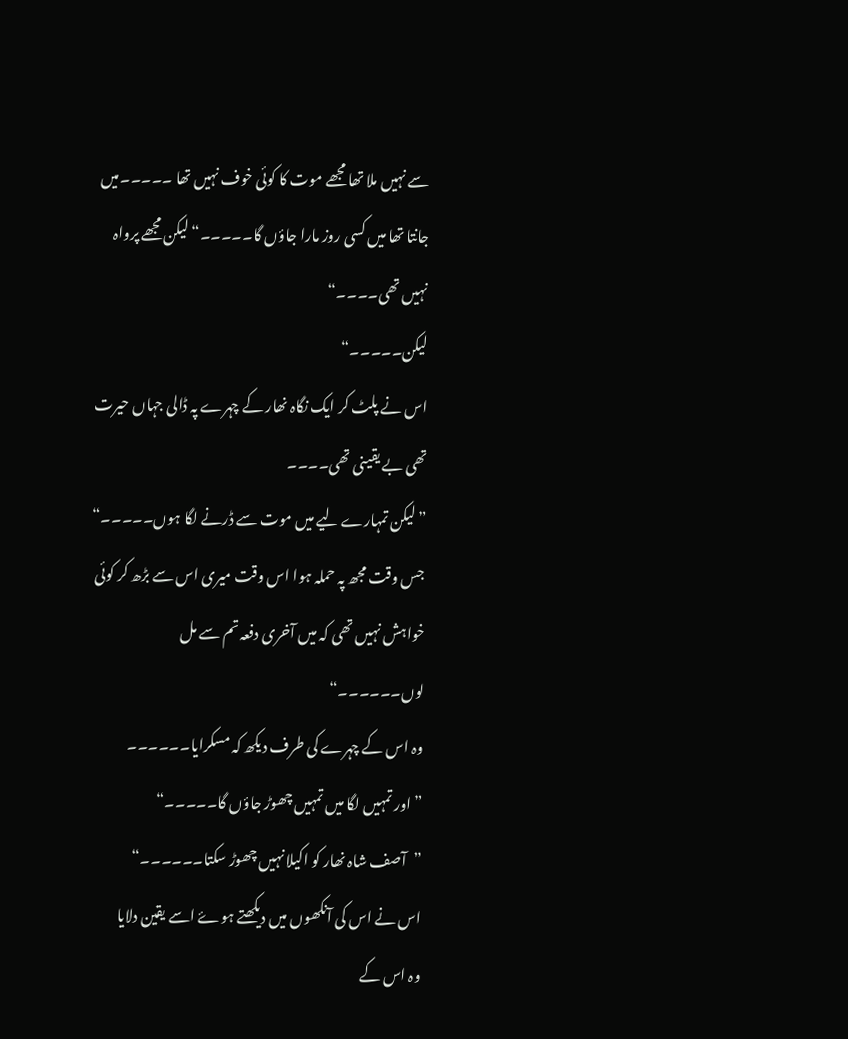سے نہیں ملا تھا مجھے موت کا کوئی خوف نہیں تھا ۔۔۔۔۔میں جانتا تھا میں کسی روز مارا جاؤں گا۔۔۔۔۔“لیکن مجھے پرواہ نہیں تھی۔۔۔۔“
لیکن۔۔۔۔۔“
اس نے پلٹ کر ایک نگاہ نھار کے چہرے پہ ڈالی جہاں حیرت تھی بے یقینی تھی۔۔۔۔
”لیکن تمہارے لیے میں موت سے ڈرنے لگا ہوں۔۔۔۔۔“
جس وقت مجھ پہ حملہ ہوا اس وقت میری اس سے بڑھ کر کوئی خواہش نہیں تھی کہ میں آخری دفعہ تم سے مل لوں۔۔۔۔۔۔“
وہ اس کے چہرے کی طرف دیکھ کہ مسکرایا۔۔۔۔۔۔
”اور تمہیں لگا میں تمہیں چھوڑ جاؤں گا۔۔۔۔۔“
”آصف شاہ نھار کو اکیلا نہیں چھوڑ سکتا۔۔۔۔۔۔“
اس نے اس کی آنکھوں میں دیکھتے ہوۓ اسے یقین دلایا
وہ اس کے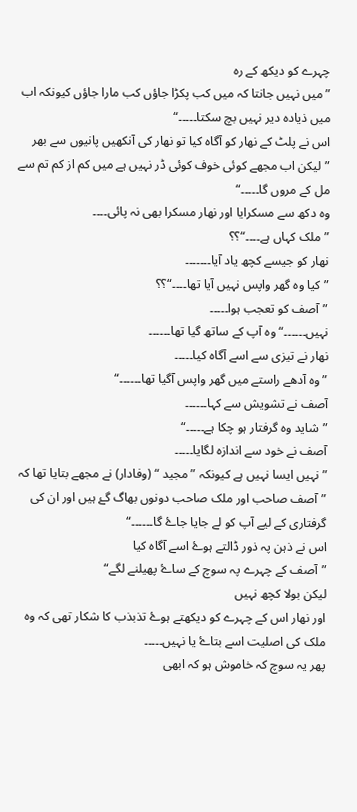چہرے کو دیکھ کے رہ
”میں نہیں جانتا کہ میں کب پکڑا جاؤں کب مارا جاؤں کیونکہ اب میں ذیادہ دیر نہیں بچ سکتا۔۔۔۔۔“
اس نے پلٹ کے نھار کو آگاہ کیا تو نھار کی آنکھیں پانیوں سے بھر
”لیکن اب مجھے کوئی خوف کوئی ڈر نہیں ہے میں کم از کم تم سے مل کے مروں گا۔۔۔۔۔“
وہ دکھ سے مسکرایا اور نھار مسکرا بھی نہ پائی۔۔۔۔
”ملک کہاں ہے۔۔۔۔“؟؟
نھار کو جیسے کچھ یاد آیا۔۔۔۔۔۔۔
”کیا وہ گھر واپس نہیں آیا تھا۔۔۔۔“؟؟
”آصف کو تعجب ہوا۔۔۔۔۔
نہیں۔۔۔۔۔۔“وہ آپ کے ساتھ گیا تھا۔۔۔۔۔۔
نھار نے تیزی سے اسے آگاہ کیا۔۔۔۔۔
”وہ آدھے راستے میں گھر واپس آگیا تھا۔۔۔۔۔۔“
آصف نے تشویش سے کہا۔۔۔۔۔۔
”شاید وہ گرفتار ہو چکا ہے۔۔۔۔۔“
آصف نے خود سے اندازہ لگایا۔۔۔۔۔
”نہیں ایسا نہیں ہے کیونکہ ”مجید “ (وفادار) نے مجھے بتایا تھا کہ ”آصف صاحب اور ملک صاحب دونوں بھاگ گۓ ہیں اور ان کی گرفتاری کے لیے آپ کو لے جایا جاۓ گا۔۔۔۔۔۔“
اس نے ذہن پہ ذور ڈالتے ہوۓ اسے آگاہ کیا
”آصف کے چہرے پہ سوچ کے ساۓ پھیلنے لگے“
لیکن بولا کچھ نہیں
اور نھار اس کے چہرے کو دیکھتے ہوۓ تذبذب کا شکار تھی کہ وہ ملک کی اصلیت اسے بتاۓ یا نہیں۔۔۔۔۔
پھر یہ سوچ کہ خاموش ہو کہ ابھی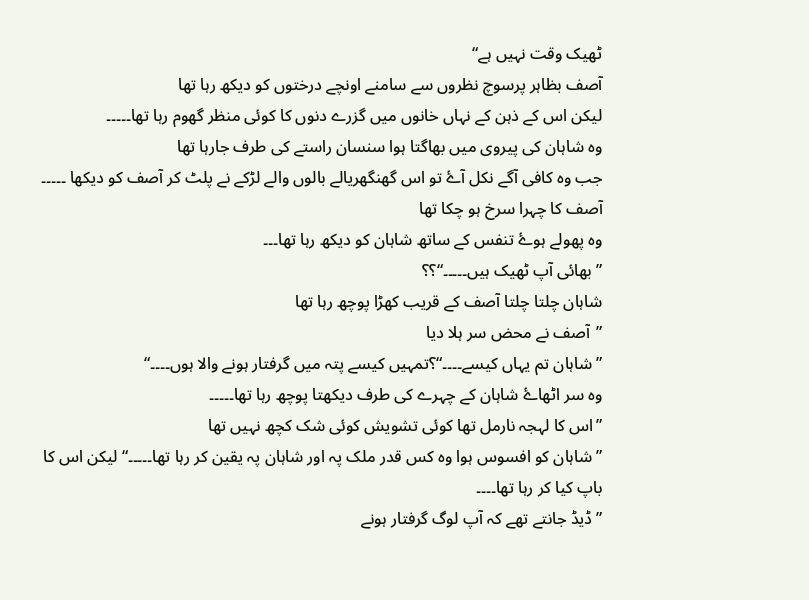ٹھیک وقت نہیں ہے“
آصف بظاہر پرسوچ نظروں سے سامنے اونچے درختوں کو دیکھ رہا تھا
لیکن اس کے ذہن کے نہاں خانوں میں گزرے دنوں کا کوئی منظر گھوم رہا تھا۔۔۔۔۔
وہ شاہان کی پیروی میں بھاگتا ہوا سنسان راستے کی طرف جارہا تھا
جب وہ کافی آگے نکل آۓ تو اس گھنگھریالے بالوں والے لڑکے نے پلٹ کر آصف کو دیکھا ۔۔۔۔۔
آصف کا چہرا سرخ ہو چکا تھا
وہ پھولے ہوۓ تنفس کے ساتھ شاہان کو دیکھ رہا تھا۔۔۔
”بھائی آپ ٹھیک ہیں۔۔۔۔۔“؟؟
شاہان چلتا چلتا آصف کے قریب کھڑا پوچھ رہا تھا
”آصف نے محض سر ہلا دیا
”شاہان تم یہاں کیسے۔۔۔۔“؟تمہیں کیسے پتہ میں گرفتار ہونے والا ہوں۔۔۔۔“
وہ سر اٹھاۓ شاہان کے چہرے کی طرف دیکھتا پوچھ رہا تھا۔۔۔۔۔
”اس کا لہجہ نارمل تھا کوئی تشویش کوئی شک کچھ نہیں تھا
”شاہان کو افسوس ہوا وہ کس قدر ملک پہ اور شاہان پہ یقین کر رہا تھا۔۔۔۔۔“لیکن اس کا باپ کیا کر رہا تھا۔۔۔۔
”ڈیڈ جانتے تھے کہ آپ لوگ گرفتار ہونے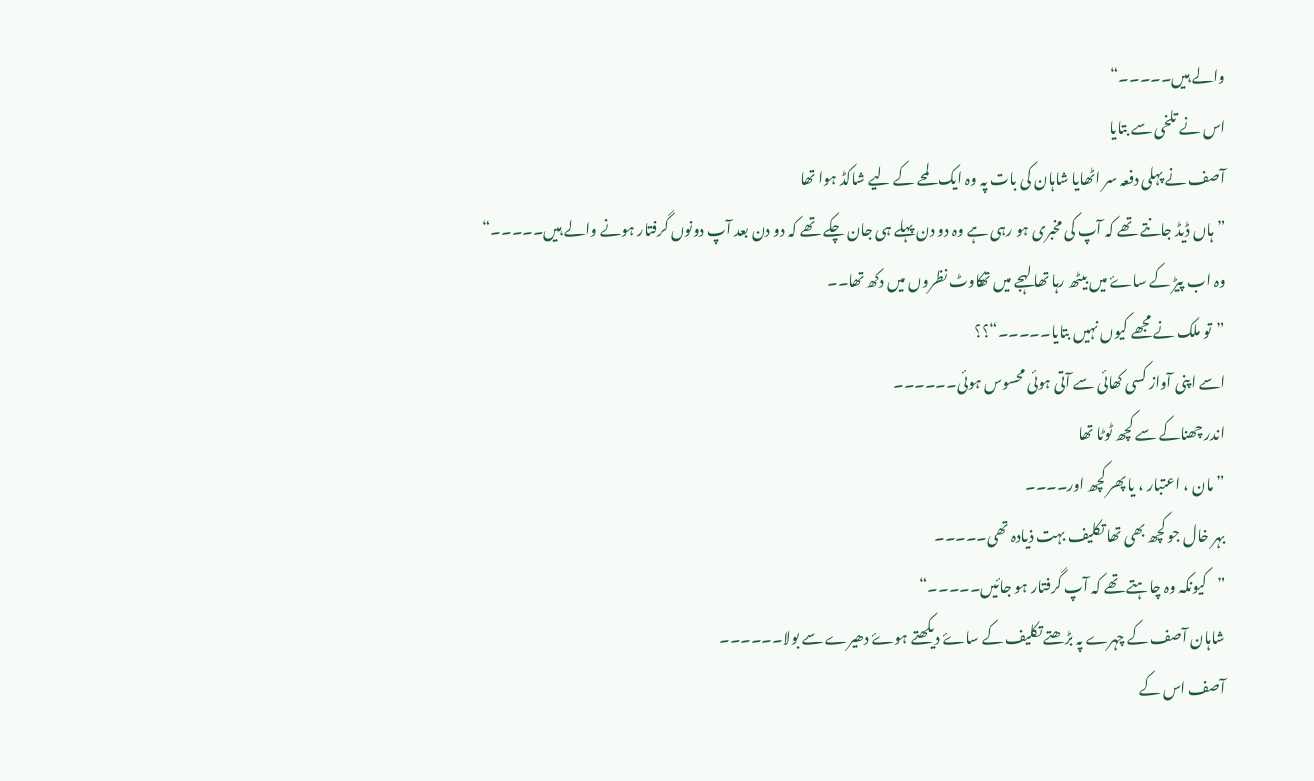والے ہیں۔۔۔۔۔“
اس نے تلخی سے بتایا
آصف نے پہلی دفعہ سر اٹھایا شاہان کی بات پہ وہ ایک لمحے کے لیے شاکڈ ہوا تھا
”ہاں ڈیڈ جانتے تھے کہ آپ کی مخبری ہو رہی ہے وہ دو دن پہلے ہی جان چکے تھے کہ دو دن بعد آپ دونوں گرفتار ہونے والے ہیں۔۔۔۔۔“
وہ اب پیڑ کے ساۓ میں بیٹھ رہا تھا لہجے میں تھکاوٹ نظروں میں دکھ تھا۔۔
”تو ملک نے مجھے کیوں نہیں بتایا۔۔۔۔۔“؟؟
اسے اپنی آواز کسی کھائی سے آتی ہوئی محسوس ہوئی۔۔۔۔۔۔
اندر چھناکے سے کچھ ٹوٹا تھا
”مان ، اعتبار ، یا پھر کچھ اور۔۔۔۔
بہر خال جو کچھ بھی تھا تکلیف بہت ذیادہ تھی۔۔۔۔۔
”کیونکہ وہ چاہتے تھے کہ آپ گرفتار ہو جائیں۔۔۔۔۔“
شاہان آصف کے چہرے پہ بڑھتے تکلیف کے ساۓ دیکھتے ہوۓ دھیرے سے بولا۔۔۔۔۔۔
آصف اس کے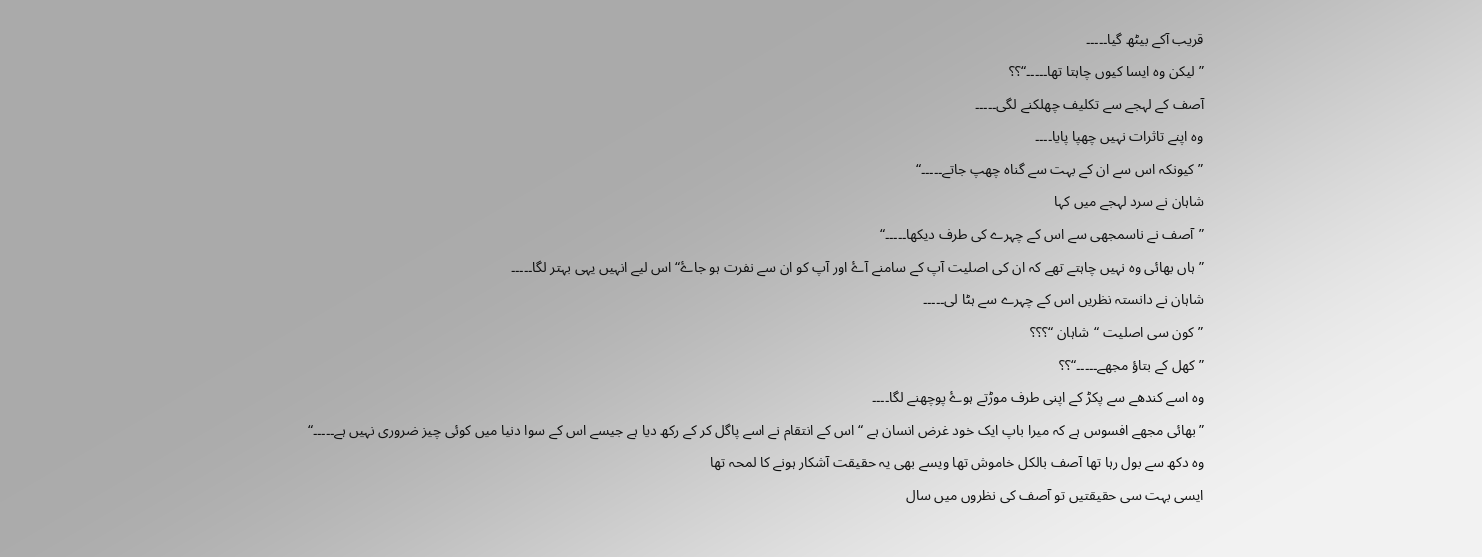قریب آکے بیٹھ گیا۔۔۔۔۔
”لیکن وہ ایسا کیوں چاہتا تھا۔۔۔۔۔“؟؟
آصف کے لہجے سے تکلیف چھلکنے لگی۔۔۔۔۔
وہ اپنے تاثرات نہیں چھپا پایا۔۔۔۔
”کیونکہ اس سے ان کے بہت سے گناہ چھپ جاتے۔۔۔۔۔“
شاہان نے سرد لہجے میں کہا
”آصف نے ناسمجھی سے اس کے چہرے کی طرف دیکھا۔۔۔۔۔“
”ہاں بھائی وہ نہیں چاہتے تھے کہ ان کی اصلیت آپ کے سامنے آۓ اور آپ کو ان سے نفرت ہو جاۓ“ اس لیے انہیں یہی بہتر لگا۔۔۔۔۔
شاہان نے دانستہ نظریں اس کے چہرے سے ہٹا لی۔۔۔۔۔
”کون سی اصلیت “شاہان “؟؟؟
”کھل کے بتاؤ مجھے۔۔۔۔۔“؟؟
وہ اسے کندھے سے پکڑ کے اپنی طرف موڑتے ہوۓ پوچھنے لگا۔۔۔۔
”بھائی مجھے افسوس ہے کہ میرا باپ ایک خود غرض انسان ہے “ اس کے انتقام نے اسے پاگل کر کے رکھ دیا ہے جیسے اس کے سوا دنیا میں کوئی چیز ضروری نہیں ہے۔۔۔۔۔“
وہ دکھ سے بول رہا تھا آصف بالکل خاموش تھا ویسے بھی یہ حقیقت آشکار ہونے کا لمحہ تھا
ایسی بہت سی حقیقتیں تو آصف کی نظروں میں سال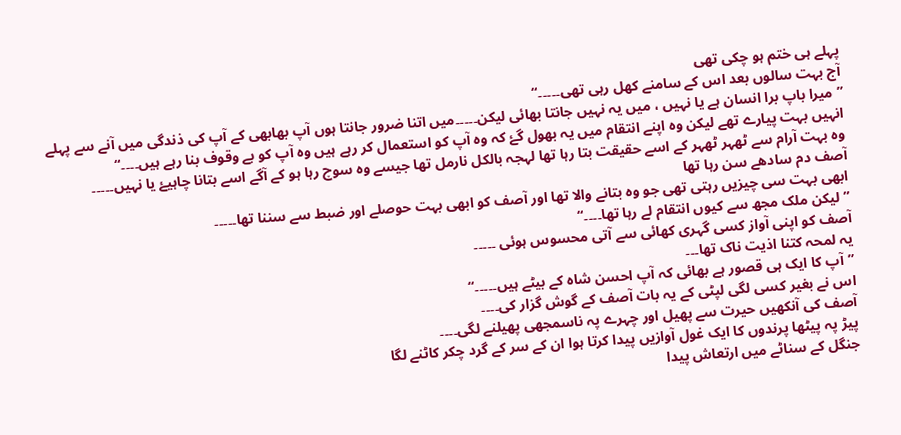پہلے ہی ختم ہو چکی تھی
آج بہت سالوں بعد اس کے سامنے کھل رہی تھی۔۔۔۔۔“
”میرا باپ برا انسان ہے یا نہیں ، میں یہ نہیں جانتا بھائی لیکن۔۔۔۔۔میں اتنا ضرور جانتا ہوں آپ بھابھی کے آپ کی ذندگی میں آنے سے پہلے انہیں بہت پیارے تھے لیکن وہ اپنے انتقام میں یہ بھول گۓ کہ وہ آپ کو استعمال کر رہے ہیں وہ آپ کو بے وقوف بنا رہے ہیں۔۔۔۔“
وہ بہت آرام سے ٹھہر ٹھہر کے اسے حقیقت بتا رہا تھا لہجہ بالکل نارمل تھا جیسے وہ سوچ رہا ہو کے آگے اسے بتانا چاہیۓ یا نہیں۔۔۔۔۔
آصف دم سادھے سن رہا تھا
ابھی بہت سی چیزیں رہتی تھی جو وہ بتانے والا تھا اور آصف کو ابھی بہت حوصلے اور ضبط سے سننا تھا۔۔۔۔۔
”لیکن ملک مجھ سے کیوں انتقام لے رہا تھا۔۔۔۔“
آصف کو اپنی آواز کسی گہری کھائی سے آتی محسوس ہوئی ۔۔۔۔۔
یہ لمحہ کتنا اذیت ناک تھا۔۔۔
”آپ کا ایک ہی قصور ہے بھائی کہ آپ احسن شاہ کے بیٹے ہیں۔۔۔۔۔“
اس نے بغیر کسی لگی لپٹی کے یہ بات آصف کے گوش گزار کی۔۔۔۔
آصف کی آنکھیں حیرت سے پھیل اور چہرے پہ ناسمجھی پھیلنے لگی۔۔۔۔
پیڑ پہ پیٹھا پرندوں کا ایک غول آوازیں پیدا کرتا ہوا ان کے سر کے گرد چکر کاٹنے لگا
جنگل کے سناٹے میں ارتعاش پیدا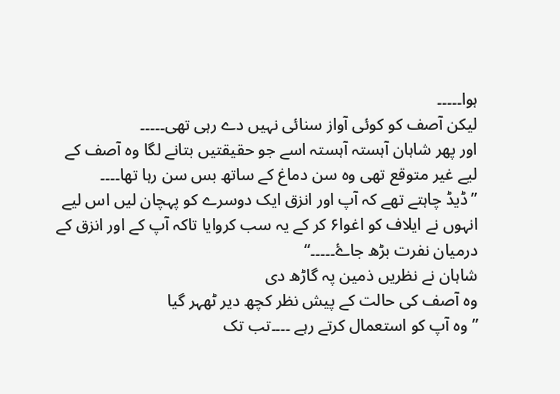ہوا۔۔۔۔۔
لیکن آصف کو کوئی آواز سنائی نہیں دے رہی تھی۔۔۔۔۔
اور پھر شاہان آہستہ آہستہ اسے جو حقیقتیں بتانے لگا وہ آصف کے لیے غیر متوقع تھی وہ سن دماغ کے ساتھ بس سن رہا تھا۔۔۔۔
”ڈیڈ چاہتے تھے کہ آپ اور انزق ایک دوسرے کو پہچان لیں اس لیے انہوں نے ایلاف کو اغوا۶ کر کے یہ سب کروایا تاکہ آپ کے اور انزق کے درمیان نفرت بڑھ جاۓ۔۔۔۔۔“
شاہان نے نظریں ذمین پہ گاڑھ دی
وہ آصف کی حالت کے پیش نظر کچھ دیر ٹھہر گیا
”وہ آپ کو استعمال کرتے رہے ۔۔۔۔تب تک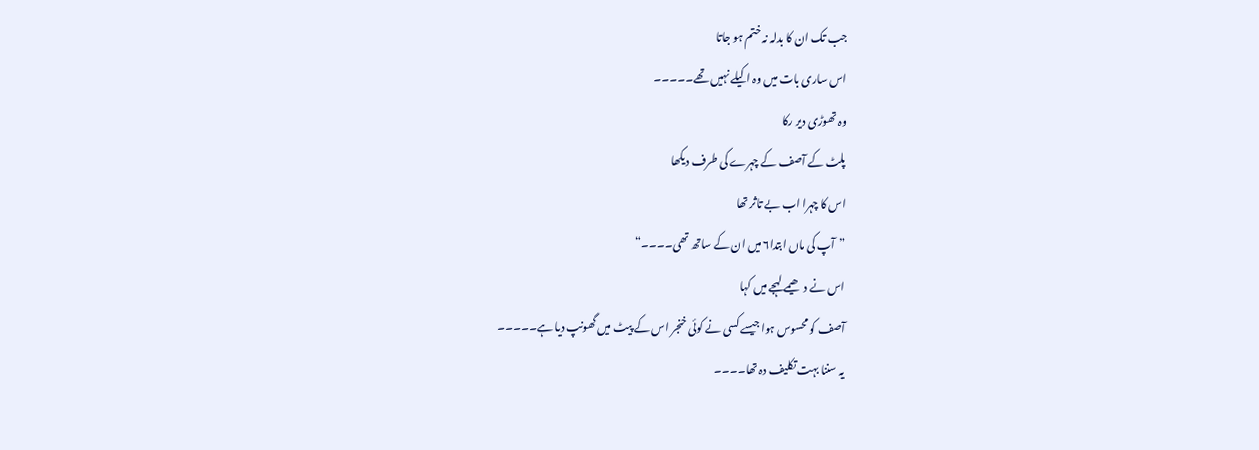جب تک ان کا بدلہ نہ ختم ہو جاتا
اس ساری بات میں وہ اکیلے نہیں تھے۔۔۔۔۔
وہ تھوڑی دیر رکا
پلٹ کے آصف کے چہرے کی طرف دیکھا
اس کا چہرا اب بے تاثر تھا
”آپ کی ماں ابتدا۶ میں ان کے ساتھ تھی۔۔۔۔“
اس نے دھیمے لہجے میں کہا
آصف کو محسوس ہوا جیسے کسی نے کوئی خنجر اس کے پیٹ میں گھونپ دیا ہے۔۔۔۔۔
یہ سننا بہت تکلیف دہ تھا۔۔۔۔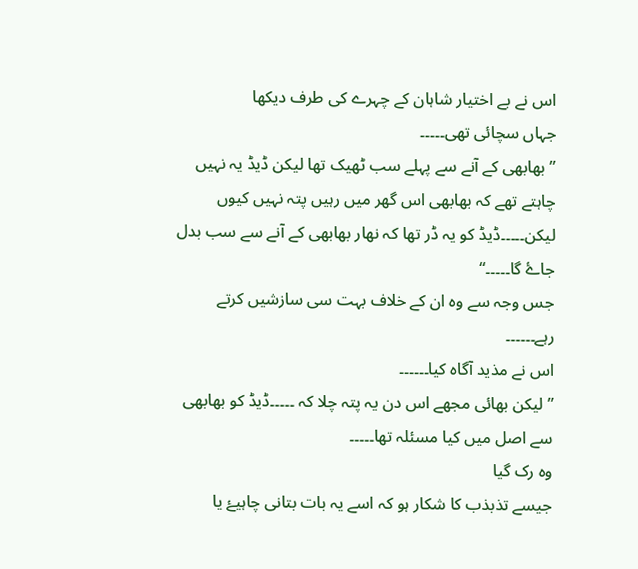اس نے بے اختیار شاہان کے چہرے کی طرف دیکھا
جہاں سچائی تھی۔۔۔۔۔
”بھابھی کے آنے سے پہلے سب ٹھیک تھا لیکن ڈیڈ یہ نہیں چاہتے تھے کہ بھابھی اس گھر میں رہیں پتہ نہیں کیوں لیکن۔۔۔۔۔ڈیڈ کو یہ ڈر تھا کہ نھار بھابھی کے آنے سے سب بدل جاۓ گا۔۔۔۔۔“
جس وجہ سے وہ ان کے خلاف بہت سی سازشیں کرتے رہے۔۔۔۔۔۔
اس نے مذید آگاہ کیا۔۔۔۔۔۔
”لیکن بھائی مجھے اس دن یہ پتہ چلا کہ ۔۔۔۔۔ڈیڈ کو بھابھی سے اصل میں کیا مسئلہ تھا۔۔۔۔۔
وہ رک گیا
جیسے تذبذب کا شکار ہو کہ اسے یہ بات بتانی چاہیۓ یا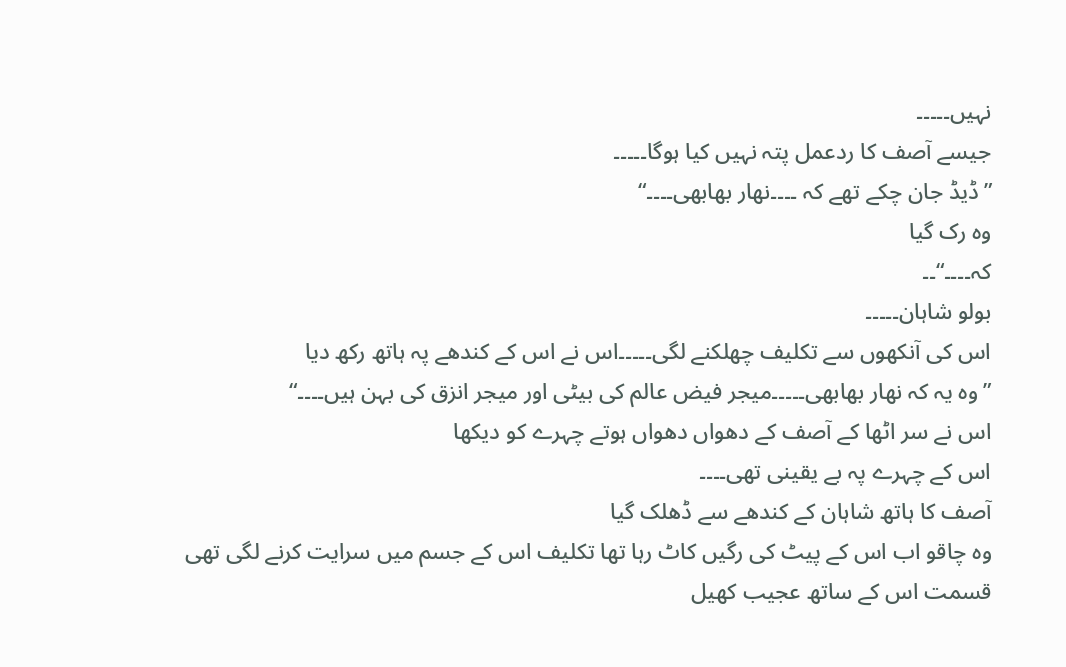نہیں۔۔۔۔۔
جیسے آصف کا ردعمل پتہ نہیں کیا ہوگا۔۔۔۔۔
”ڈیڈ جان چکے تھے کہ ۔۔۔۔نھار بھابھی۔۔۔۔“
وہ رک گیا
کہ۔۔۔۔“۔۔
بولو شاہان۔۔۔۔۔
اس کی آنکھوں سے تکلیف چھلکنے لگی۔۔۔۔۔اس نے اس کے کندھے پہ ہاتھ رکھ دیا
”وہ یہ کہ نھار بھابھی۔۔۔۔۔میجر فیض عالم کی بیٹی اور میجر انزق کی بہن ہیں۔۔۔۔“
اس نے سر اٹھا کے آصف کے دھواں دھواں ہوتے چہرے کو دیکھا
اس کے چہرے پہ بے یقینی تھی۔۔۔۔
آصف کا ہاتھ شاہان کے کندھے سے ڈھلک گیا
وہ چاقو اب اس کے پیٹ کی رگیں کاٹ رہا تھا تکلیف اس کے جسم میں سرایت کرنے لگی تھی
قسمت اس کے ساتھ عجیب کھیل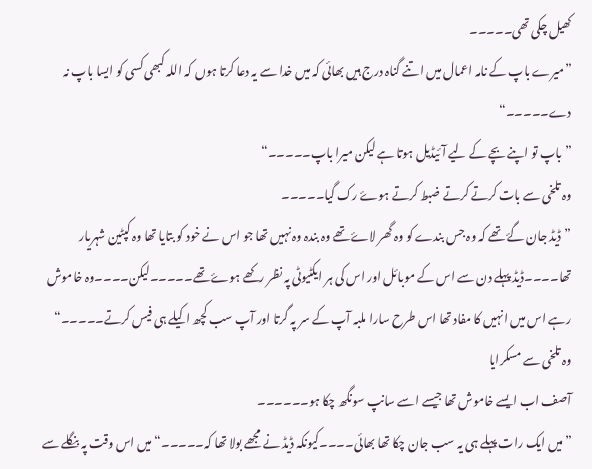کھیل چکی تھی۔۔۔۔۔
”میرے باپ کے نامہ اعمال میں اتنے گناہ درج ہیں بھائی کہ میں خدا سے یہ دعا کرتا ہوں کہ اللہ کبھی کسی کو ایسا باپ نہ دے۔۔۔۔۔“
”باپ تو اپنے بچے کے لیے آئیڈیل ہوتا ہے لیکن میرا باپ۔۔۔۔۔“
وہ تلخی سے بات کرتے کرتے ضبط کرتے ہوۓ رک گیا۔۔۔۔۔
”ڈیڈ جان گۓ تھے کہ وہ جس بندے کو وہ گھر لاۓ تھے وہ بندہ وہ نہیں تھا جو اس نے خود کو بتایا تھا وہ کپٹین شہریار تھا۔۔۔۔ڈیڈ پہلے دن سے اس کے موبائل اور اس کی ہر ایکٹیوٹی پہ نظر رکھے ہوۓ تھے۔۔۔۔۔لیکن۔۔۔۔وہ خاموش رہے اس میں انہیں کا مفاد تھا اس طرح سارا ملبہ آپ کے سر پہ گرتا اور آپ سب کچھ اکیلے ہی فیس کرتے۔۔۔۔۔“
وہ تلخی سے مسکرایا
آصف اب ایسے خاموش تھا جیسے اسے سانپ سونگھ چکا ہو۔۔۔۔۔۔
”میں ایک رات پہلے ہی یہ سب جان چکا تھا بھائی۔۔۔۔کیونکہ ڈیڈ نے مجھے بولا تھا کہ۔۔۔۔۔“میں اس وقت پہ بنگلے سے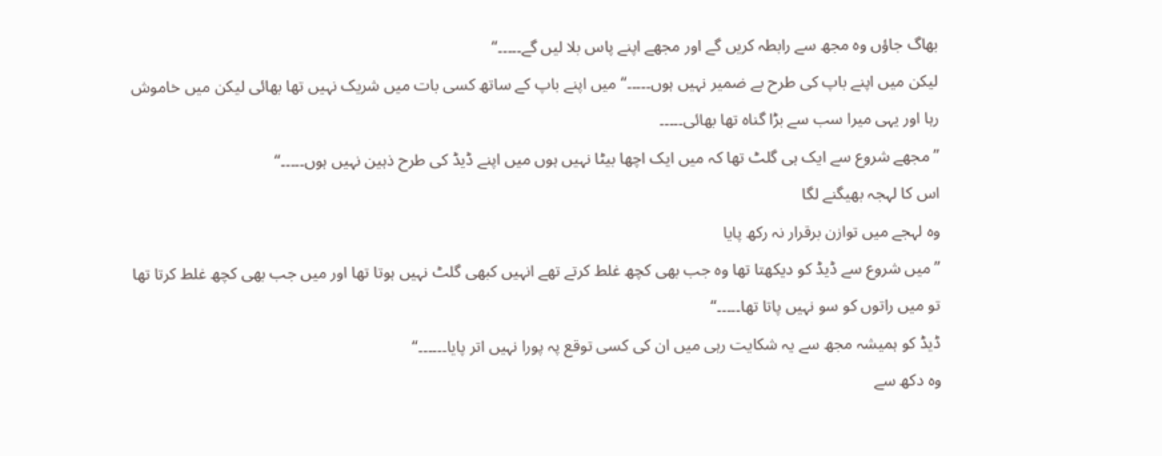بھاگ جاؤں وہ مجھ سے رابطہ کریں گے اور مجھے اپنے پاس بلا لیں گے۔۔۔۔۔“
لیکن میں اپنے باپ کی طرح بے ضمیر نہیں ہوں۔۔۔۔۔“میں اپنے باپ کے ساتھ کسی بات میں شریک نہیں تھا بھائی لیکن میں خاموش رہا اور یہی میرا سب سے بڑا گناہ تھا بھائی۔۔۔۔۔
”مجھے شروع سے ایک ہی گلٹ تھا کہ میں ایک اچھا بیٹا نہیں ہوں میں اپنے ڈیڈ کی طرح ذہین نہیں ہوں۔۔۔۔۔“
اس کا لہجہ بھیگنے لگا
وہ لہجے میں توازن برقرار نہ رکھ پایا
”میں شروع سے ڈیڈ کو دیکھتا تھا وہ جب بھی کچھ غلط کرتے تھے انہیں کبھی گلٹ نہیں ہوتا تھا اور میں جب بھی کچھ غلط کرتا تھا تو میں راتوں کو سو نہیں پاتا تھا۔۔۔۔۔“
ڈیڈ کو ہمیشہ مجھ سے یہ شکایت رہی میں ان کی کسی توقع پہ پورا نہیں اتر پایا۔۔۔۔۔۔“
وہ دکھ سے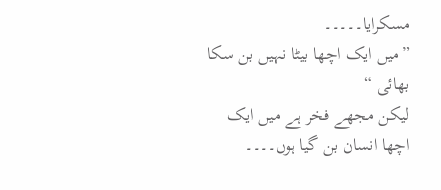مسکرایا۔۔۔۔۔
”میں ایک اچھا بیٹا نہیں بن سکا بھائی “
لیکن مجھے فخر ہے میں ایک اچھا انسان بن گیا ہوں۔۔۔۔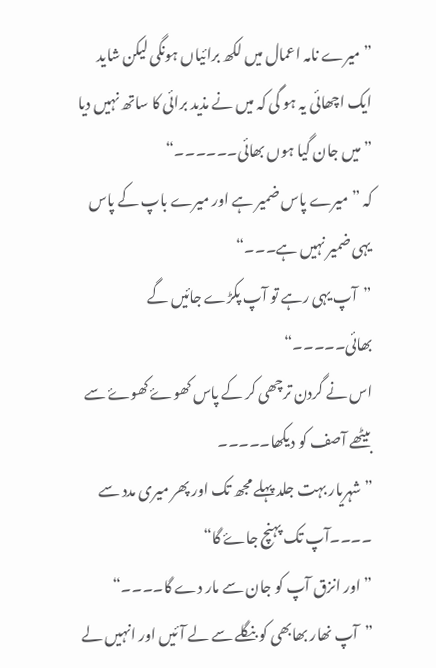”میرے نامہ اعمال میں لکھ برائیاں ہونگی لیکن شاید ایک اچھائی یہ ہو گی کہ میں نے مذید برائی کا ساتھ نہیں دیا
”میں جان گیا ہوں بھائی۔۔۔۔۔۔“
کہ ”میرے پاس ضمیر ہے اور میرے باپ کے پاس یہی ضمیر نہیں ہے۔۔۔“
”آپ یہی رہے تو آپ پکڑے جائیں گے بھائی۔۔۔۔۔“
اس نے گردن ترچھی کر کے پاس کھوۓ کھوۓ سے بیٹھے آصف کو دیکھا۔۔۔۔۔
”شہریار بہت جلد پہلے مجھ تک اور پھر میری مدد سے ۔۔۔۔آپ تک پہنچ جاۓ گا“
”اور انزق آپ کو جان سے مار دے گا۔۔۔۔“
”آپ نھار بھابھی کو بنگلے سے لے آئیں اور انہیں لے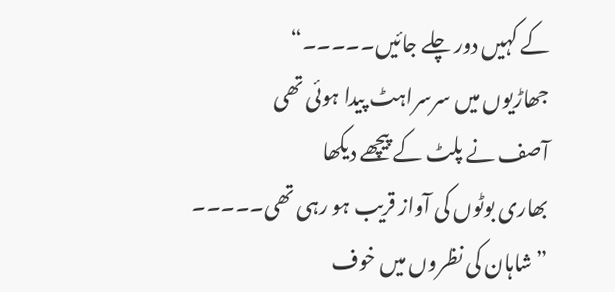کے کہیں دور چلے جائیں۔۔۔۔۔“
جھاڑیوں میں سرسراہٹ پیدا ہوئی تھی
آصف نے پلٹ کے پیچھے دیکھا
بھاری بوٹوں کی آواز قریب ہو رہی تھی۔۔۔۔۔
”شاہان کی نظروں میں خوف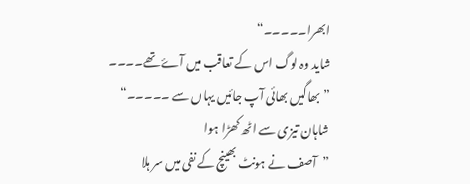ابھرا۔۔۔۔۔“
شاید وہ لوگ اس کے تعاقب میں آۓ تھے۔۔۔۔
”بھاگیں بھائی آپ جائیں یہاں سے ۔۔۔۔۔“
شاہان تیزی سے اٹھ کھڑا ہوا
”آصف نے ہونٹ بھینچ کے نفی میں سر ہلا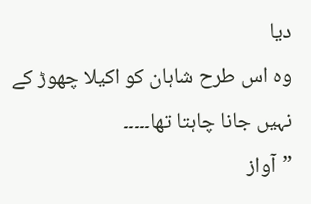دیا
وہ اس طرح شاہان کو اکیلا چھوڑ کے نہیں جانا چاہتا تھا۔۔۔۔۔
”آواز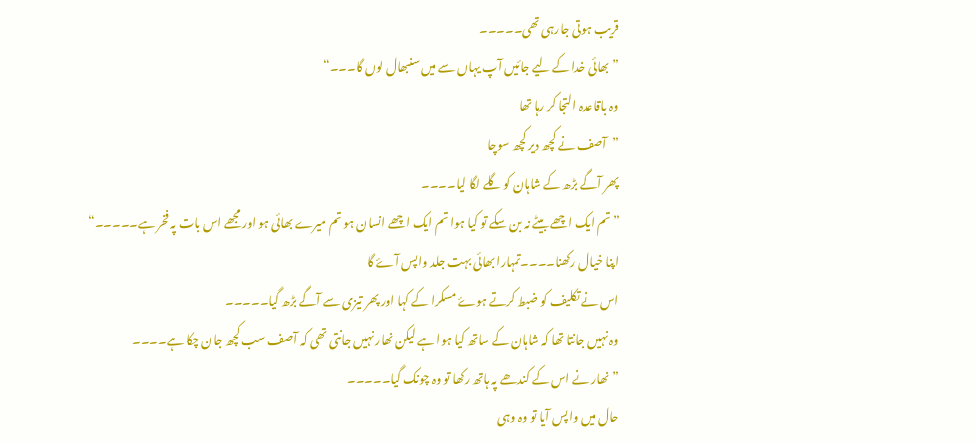قریب ہوتی جارہی تھی۔۔۔۔۔
”بھائی خدا کے لیے جائیں آپ یہاں سے میں سنبھال لوں گا۔۔۔“
وہ باقاعدہ التجا کر رہا تھا
”آصف نے کچھ دیر کچھ سوچا
پھر آگے بڑھ کے شاہان کو گلے لگا لیا۔۔۔۔
”تم ایک اچھے بیٹے نہ بن سکے تو کیا ہوا تم ایک اچھے انسان ہو تم میرے بھائی ہو اور مجھے اس بات پہ فخر ہے۔۔۔۔۔“
اپنا خیال رکھنا۔۔۔۔تمہارا بھائی بہت جلد واپس آۓ گا
اس نے تکلیف کو ضبط کرتے ہوۓ مسکرا کے کہا اور پھر تیزی سے آگے بڑھ گیا۔۔۔۔۔
وہ نہیں جانتا تھا کہ شاہان کے ساتھ کیا ہوا ہے لیکن نھار نہیں جانتی تھی کہ آصف سب کچھ جان چکا ہے۔۔۔۔
”نھار نے اس کے کندھے پہ ہاتھ رکھا تو وہ چونک گیا۔۔۔۔۔
حال میں واپس آیا تو وہ وہی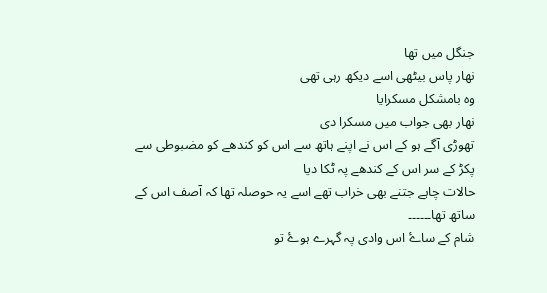جنگل میں تھا
نھار پاس بیٹھی اسے دیکھ رہی تھی
وہ بامشکل مسکرایا
نھار بھی جواب میں مسکرا دی
تھوڑی آگے ہو کے اس نے اپنے ہاتھ سے اس کو کندھے کو مضبوطی سے پکڑ کے سر اس کے کندھے پہ ٹکا دیا
حالات چاہے جتنے بھی خراب تھے اسے یہ حوصلہ تھا کہ آصف اس کے ساتھ تھا۔۔۔۔۔۔
شام کے ساۓ اس وادی پہ گہرے ہوۓ تو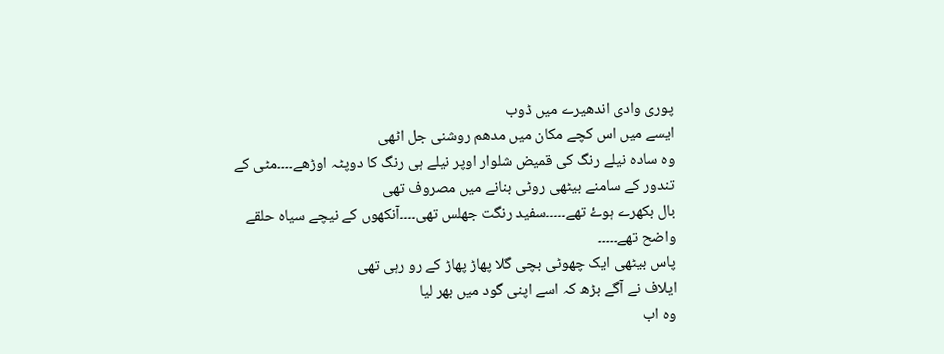پوری وادی اندھیرے میں ڈوب
ایسے میں اس کچے مکان میں مدھم روشنی جل اٹھی
وہ سادہ نیلے رنگ کی قمیض شلوار اوپر نیلے ہی رنگ کا دوپٹہ اوڑھے۔۔۔۔مٹی کے تندور کے سامنے بیٹھی روٹی بنانے میں مصروف تھی
بال بکھرے ہوۓ تھے۔۔۔۔۔سفید رنگت جھلس تھی۔۔۔۔آنکھوں کے نیچے سیاہ حلقے واضح تھے۔۔۔۔۔
پاس بیٹھی ایک چھوٹی بچی گلا پھاڑ پھاڑ کے رو رہی تھی
ایلاف نے آگے بڑھ کہ اسے اپنی گود میں بھر لیا
وہ اب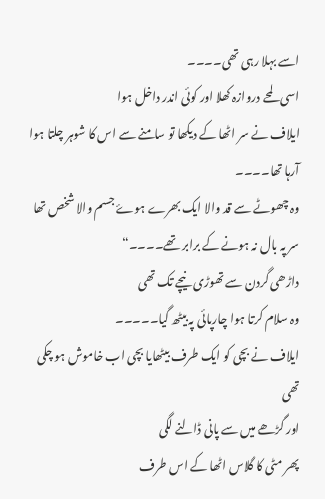اسے بہلا رہی تھی۔۔۔۔
اسی لمحے دروازہ کھلا اور کوئی اندر داخل ہوا
ایلاف نے سر اٹھا کے دیکھا تو سامنے سے اس کا شوہر چلتا ہوا آرہا تھا۔۔۔۔
وہ چھوٹے سے قد والا ایک بھرے ہوۓ جسم والا شخص تھا سر پہ بال نہ ہونے کے برابر تھے۔۔۔۔“
داڑھی گردن سے تھوڑی نیچے تک تھی
وہ سلام کرتا ہوا چارپائی پہ بیٹھ گیا۔۔۔۔۔
ایلاف نے بچی کو ایک طرف بیٹھایا بچی اب خاموش ہو چکی تھی
اور گڑھے میں سے پانی ڈالنے لگی
پھر مٹی کا گلاس اٹھا کے اس طرف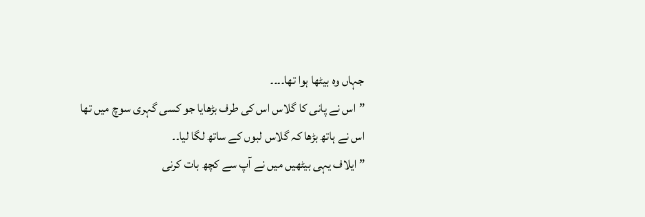جہاں وہ بیٹھا ہوا تھا۔۔۔۔
”اس نے پانی کا گلاس اس کی طرف بڑھایا جو کسی گہری سوچ میں تھا
اس نے ہاتھ بڑھا کہ گلاس لبوں کے ساتھ لگا لیا۔۔
”ایلاف یہی بیٹھیں میں نے آپ سے کچھ بات کرنی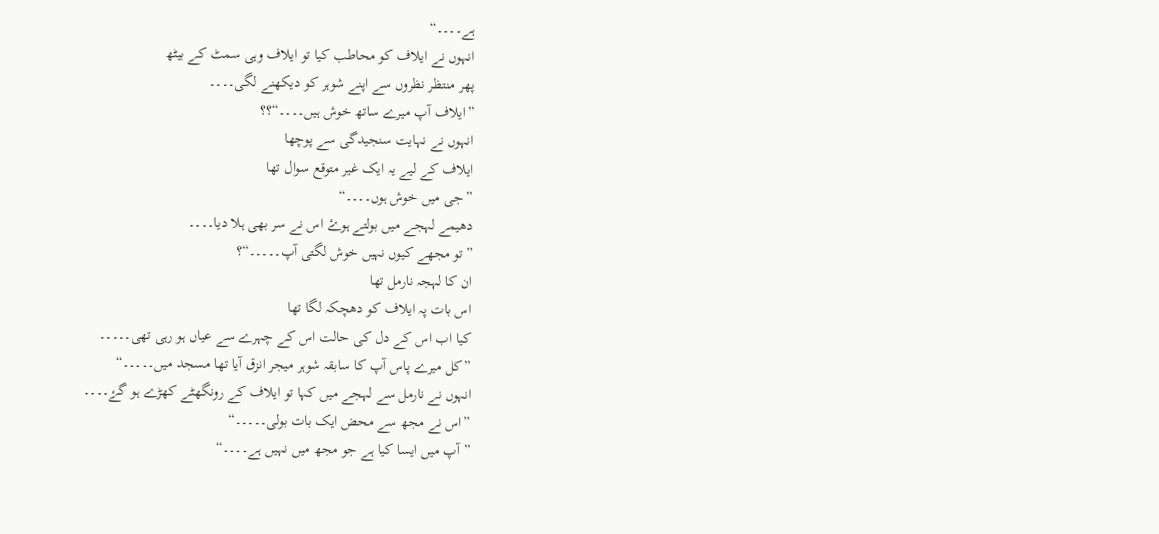ہے۔۔۔۔“
انہوں نے ایلاف کو محاطب کیا تو ایلاف وہی سمٹ کے بیٹھ
پھر منتظر نظروں سے اپنے شوہر کو دیکھنے لگی۔۔۔۔
”ایلاف آپ میرے ساتھ خوش ہیں۔۔۔۔“؟؟
انہوں نے نہایت سنجیدگی سے پوچھا
ایلاف کے لیے یہ ایک غیر متوقع سوال تھا
”جی میں خوش ہوں۔۔۔۔“
دھیمے لہجے میں بولتے ہوۓ اس نے سر بھی ہلا دیا۔۔۔۔
”تو مجھے کیوں نہیں خوش لگتی آپ۔۔۔۔۔“؟
ان کا لہجہ نارمل تھا
اس بات پہ ایلاف کو دھچکہ لگا تھا
کیا اب اس کے دل کی حالت اس کے چہرے سے عیاں ہو رہی تھی۔۔۔۔۔
”کل میرے پاس آپ کا سابقہ شوہر میجر انزق آیا تھا مسجد میں۔۔۔۔۔“
انہوں نے نارمل سے لہجے میں کہا تو ایلاف کے رونگھٹے کھڑے ہو گۓ۔۔۔۔
”اس نے مجھ سے محض ایک بات بولی۔۔۔۔۔“
”آپ میں ایسا کیا ہے جو مجھ میں نہیں ہے۔۔۔۔“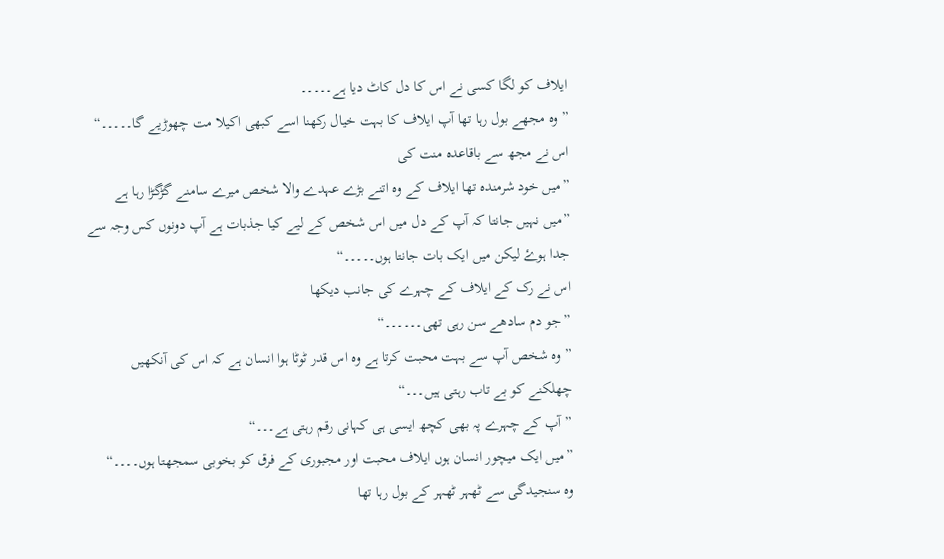ایلاف کو لگا کسی نے اس کا دل کاٹ دیا ہے۔۔۔۔۔
”وہ مجھے بول رہا تھا آپ ایلاف کا بہت خیال رکھنا اسے کبھی اکیلا مت چھوڑیے گا۔۔۔۔۔“
اس نے مجھ سے باقاعدہ منت کی
”میں خود شرمندہ تھا ایلاف کے وہ اتنے بڑے عہدے والا شخص میرے سامنے گڑگڑا رہا ہے
”میں نہیں جانتا کہ آپ کے دل میں اس شخص کے لیے کیا جذبات ہے آپ دونوں کس وجہ سے جدا ہوۓ لیکن میں ایک بات جانتا ہوں۔۔۔۔۔“
اس نے رک کے ایلاف کے چہرے کی جانب دیکھا
”جو دم سادھے سن رہی تھی۔۔۔۔۔۔“
”وہ شخص آپ سے بہت محبت کرتا ہے وہ اس قدر ٹوٹا ہوا انسان ہے کہ اس کی آنکھیں چھلکنے کو بے تاب رہتی ہیں۔۔۔“
”آپ کے چہرے پہ بھی کچھ ایسی ہی کہانی رقم رہتی ہے۔۔۔“
”میں ایک میچور انسان ہوں ایلاف محبت اور مجبوری کے فرق کو بخوبی سمجھتا ہوں۔۔۔۔“
وہ سنجیدگی سے ٹھہر ٹھہر کے بول رہا تھا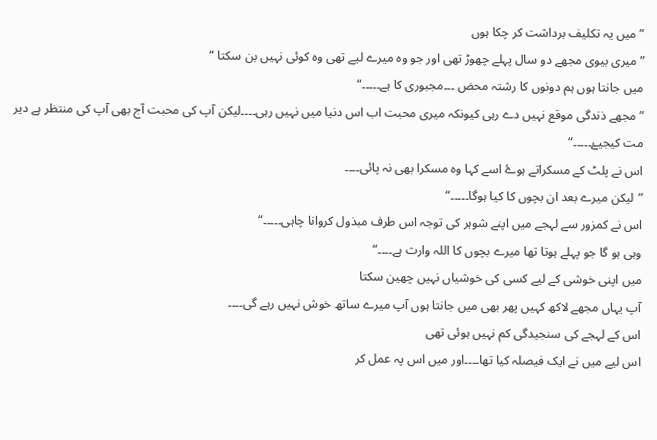”میں یہ تکلیف برداشت کر چکا ہوں
”میری بیوی مجھے دو سال پہلے چھوڑ تھی اور جو وہ میرے لیے تھی وہ کوئی نہیں بن سکتا “
میں جانتا ہوں ہم دونوں کا رشتہ محض ۔۔۔مجبوری کا ہے۔۔۔۔۔“
”مجھے ذندگی موقع نہیں دے رہی کیونکہ میری محبت اب اس دنیا میں نہیں رہی۔۔۔۔لیکن آپ کی محبت آج بھی آپ کی منتظر ہے دیر مت کیجیۓ۔۔۔۔۔“
اس نے پلٹ کے مسکراتے ہوۓ اسے کہا وہ مسکرا بھی نہ پائی۔۔۔۔
”لیکن میرے بعد ان بچوں کا کیا ہوگا۔۔۔۔۔“
اس نے کمزور سے لہجے میں اپنے شوہر کی توجہ اس طرف مبذول کروانا چاہی۔۔۔۔۔“
وہی ہو گا جو پہلے ہوتا تھا میرے بچوں کا اللہ وارث ہے۔۔۔۔“
میں اپنی خوشی کے لیے کسی کی خوشیاں نہیں چھین سکتا
آپ یہاں مجھے لاکھ کہیں پھر بھی میں جانتا ہوں آپ میرے ساتھ خوش نہیں رہے گی۔۔۔۔
اس کے لہجے کی سنجیدگی کم نہیں ہوئی تھی
اس لیے میں نے ایک فیصلہ کیا تھا۔۔۔۔اور میں اس پہ عمل کر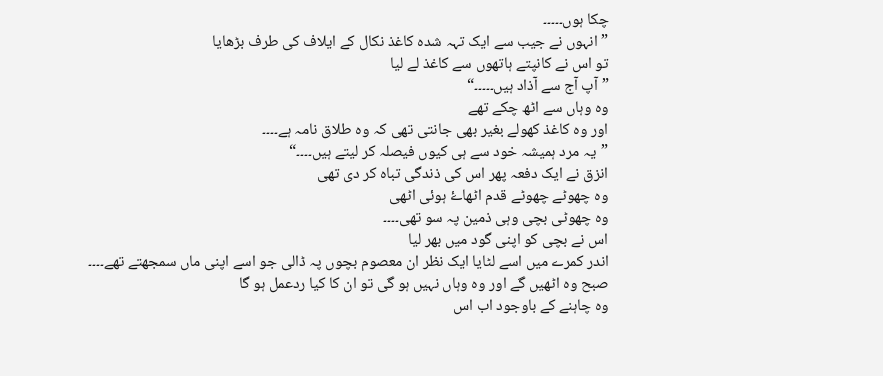چکا ہوں۔۔۔۔۔
”انہوں نے جیب سے ایک تہہ شدہ کاغذ نکال کے ایلاف کی طرف بڑھایا
تو اس نے کانپتے ہاتھوں سے کاغذ لے لیا
”آپ آج سے آذاد ہیں۔۔۔۔۔“
وہ وہاں سے اٹھ چکے تھے
اور وہ کاغذ کھولے بغیر بھی جانتی تھی کہ وہ طلاق نامہ ہے۔۔۔۔
”یہ مرد ہمیشہ خود سے ہی کیوں فیصلہ کر لیتے ہیں۔۔۔۔“
انزق نے ایک دفعہ پھر اس کی ذندگی تباہ کر دی تھی
وہ چھوٹے چھوٹے قدم اٹھاۓ ہوئی اٹھی
وہ چھوٹی بچی وہی ذمین پہ سو تھی۔۔۔۔
اس نے بچی کو اپنی گود میں بھر لیا
اندر کمرے میں اسے لٹایا ایک نظر ان معصوم بچوں پہ ڈالی جو اسے اپنی ماں سمجھتے تھے۔۔۔۔
صبح وہ اٹھیں گے اور وہ وہاں نہیں ہو گی تو ان کا کیا ردعمل ہو گا
وہ چاہنے کے باوجود اب اس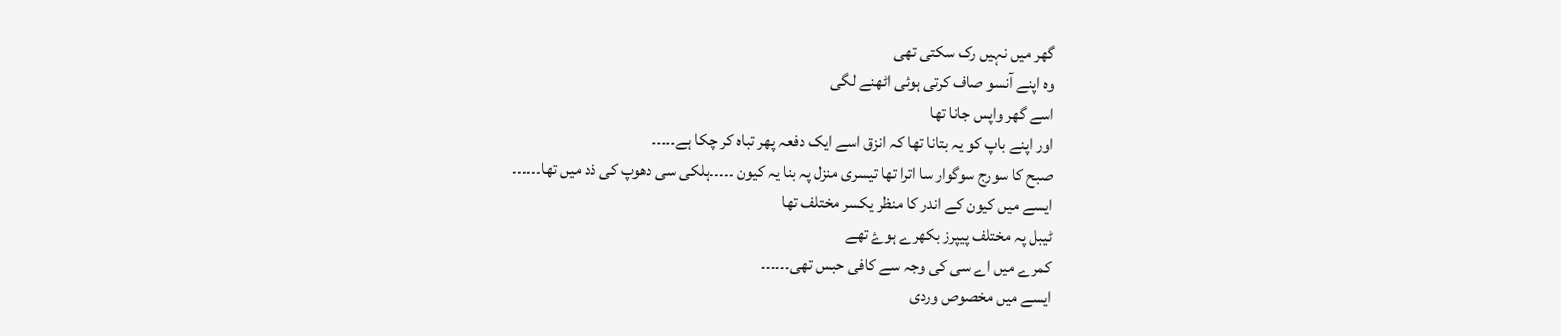گھر میں نہیں رک سکتی تھی
وہ اپنے آنسو صاف کرتی ہوئی اٹھنے لگی
اسے گھر واپس جانا تھا
اور اپنے باپ کو یہ بتانا تھا کہ انزق اسے ایک دفعہ پھر تباہ کر چکا ہے۔۔۔۔۔
صبح کا سورج سوگوار سا اترا تھا تیسری منزل پہ بنا یہ کیون ۔۔۔۔۔ہلکی سی دھوپ کی ذد میں تھا۔۔۔۔۔۔
ایسے میں کیون کے اندر کا منظر یکسر مختلف تھا
ٹیبل پہ مختلف پیپرز بکھرے ہوۓ تھے
کمرے میں اے سی کی وجہ سے کافی حبس تھی۔۔۔۔۔۔
ایسے میں مخصوص وردی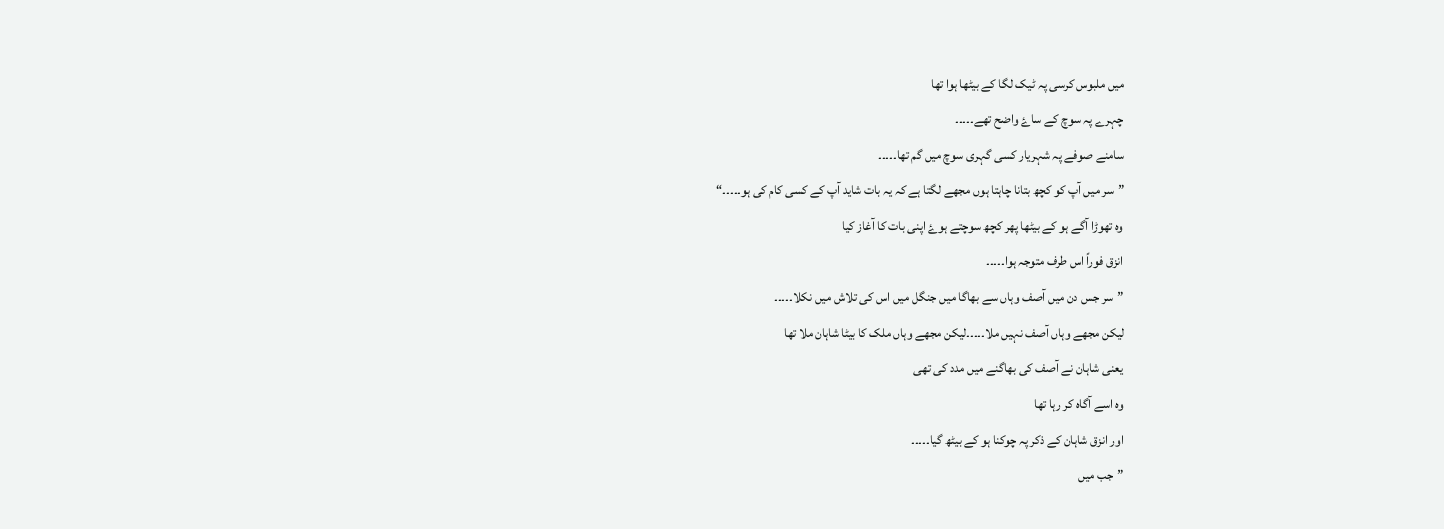میں ملبوس کرسی پہ ٹیک لگا کے بیٹھا ہوا تھا
چہرے پہ سوچ کے ساۓ واضح تھے۔۔۔۔۔
سامنے صوفے پہ شہریار کسی گہری سوچ میں گم تھا۔۔۔۔۔
”سر میں آپ کو کچھ بتانا چاہتا ہوں مجھے لگتا ہے کہ یہ بات شاید آپ کے کسی کام کی ہو۔۔۔۔۔“
وہ تھوڑا آگے ہو کے بیٹھا پھر کچھ سوچتے ہوۓ اپنی بات کا آغاز کیا
انزق فوراً اس طرف متوجہ ہوا۔۔۔۔۔
”سر جس دن میں آصف وہاں سے بھاگا میں جنگل میں اس کی تلاش میں نکلا۔۔۔۔۔
لیکن مجھے وہاں آصف نہیں ملا۔۔۔۔۔لیکن مجھے وہاں ملک کا بیٹا شاہان ملا تھا
یعنی شاہان نے آصف کی بھاگنے میں مدد کی تھی
وہ اسے آگاہ کر رہا تھا
اور انزق شاہان کے ذکر پہ چوکنا ہو کے بیٹھ گیا۔۔۔۔۔
”جب میں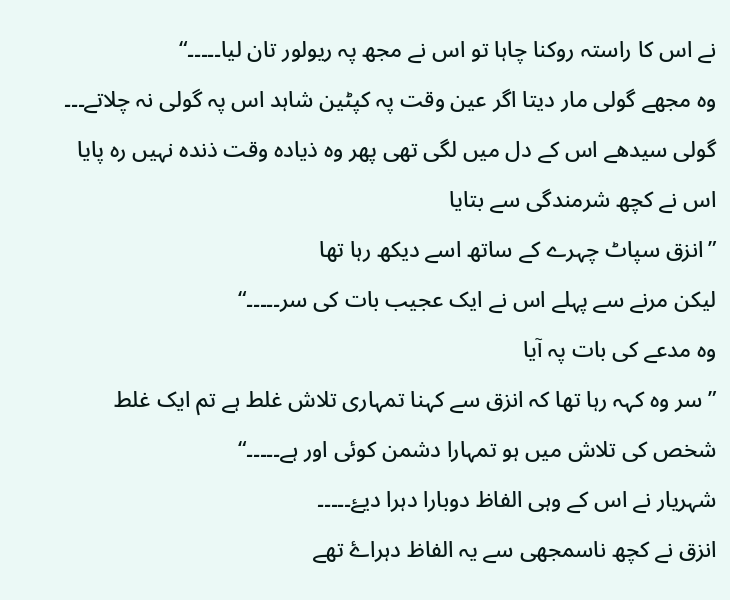نے اس کا راستہ روکنا چاہا تو اس نے مجھ پہ ریولور تان لیا۔۔۔۔۔“
وہ مجھے گولی مار دیتا اگر عین وقت پہ کپٹین شاہد اس پہ گولی نہ چلاتے۔۔۔
گولی سیدھے اس کے دل میں لگی تھی پھر وہ ذیادہ وقت ذندہ نہیں رہ پایا
اس نے کچھ شرمندگی سے بتایا
”انزق سپاٹ چہرے کے ساتھ اسے دیکھ رہا تھا
لیکن مرنے سے پہلے اس نے ایک عجیب بات کی سر۔۔۔۔۔“
وہ مدعے کی بات پہ آیا
”سر وہ کہہ رہا تھا کہ انزق سے کہنا تمہاری تلاش غلط ہے تم ایک غلط شخص کی تلاش میں ہو تمہارا دشمن کوئی اور ہے۔۔۔۔۔“
شہریار نے اس کے وہی الفاظ دوبارا دہرا دیۓ۔۔۔۔۔
انزق نے کچھ ناسمجھی سے یہ الفاظ دہراۓ تھے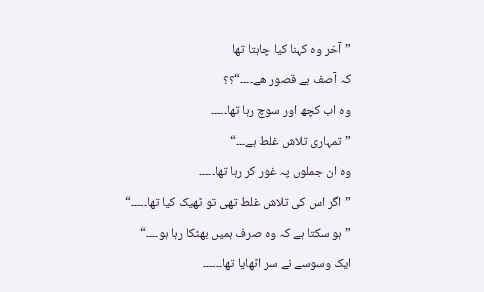”آخر وہ کہنا کیا چاہتا تھا
کہ آصف بے قصور ھے۔۔۔۔“؟؟
وہ اب کچھ اور سوچ رہا تھا۔۔۔۔۔
”تمہاری تلاش غلط ہے۔۔۔“
وہ ان جملوں پہ غور کر رہا تھا۔۔۔۔۔
”اگر اس کی تلاش غلط تھی تو ٹھیک کیا تھا۔۔۔۔۔“
”ہو سکتا ہے کہ وہ صرف ہمیں بھٹکا رہا ہو۔۔۔۔“
ایک وسوسے نے سر اٹھایا تھا۔۔۔۔۔۔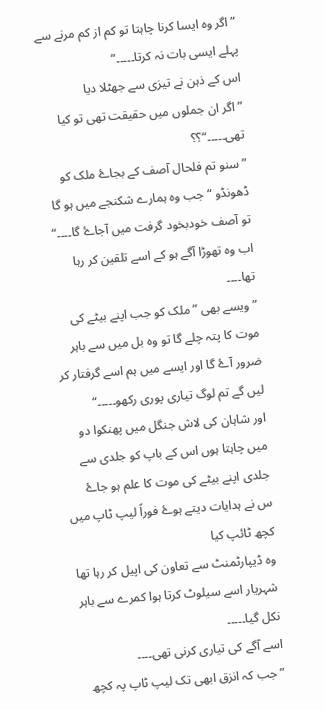”اگر وہ ایسا کرنا چاہتا تو کم از کم مرنے سے پہلے ایسی بات نہ کرتا۔۔۔۔۔“
اس کے ذہن نے تیزی سے جھٹلا دیا
”اگر ان جملوں میں حقیقت تھی تو کیا تھی۔۔۔۔۔“؟؟
”سنو تم فلحال آصف کے بجاۓ ملک کو ڈھونڈو “جب وہ ہمارے شکنجے میں ہو گا تو آصف خودبخود گرفت میں آجاۓ گا۔۔۔۔“
اب وہ تھوڑا آگے ہو کے اسے تلقین کر رہا تھا۔۔۔۔
”ویسے بھی ”ملک کو جب اپنے بیٹے کی موت کا پتہ چلے گا تو وہ بل میں سے باہر ضرور آۓ گا اور ایسے میں ہم اسے گرفتار کر لیں گے تم لوگ تیاری پوری رکھو۔۔۔۔۔“
اور شاہان کی لاش جنگل میں پھنکوا دو میں چاہتا ہوں اس کے باپ کو جلدی سے جلدی اپنے بیٹے کی موت کا علم ہو جاۓ
س نے ہدایات دیتے ہوۓ فوراً لیپ ٹاپ میں کچھ ٹائپ کیا
وہ ڈیپارٹمنٹ سے تعاون کی اپیل کر رہا تھا
شہریار اسے سیلوٹ کرتا ہوا کمرے سے باہر نکل گیا۔۔۔۔۔
اسے آگے کی تیاری کرنی تھی۔۔۔۔
”جب کہ انزق ابھی تک لیپ ٹاپ پہ کچھ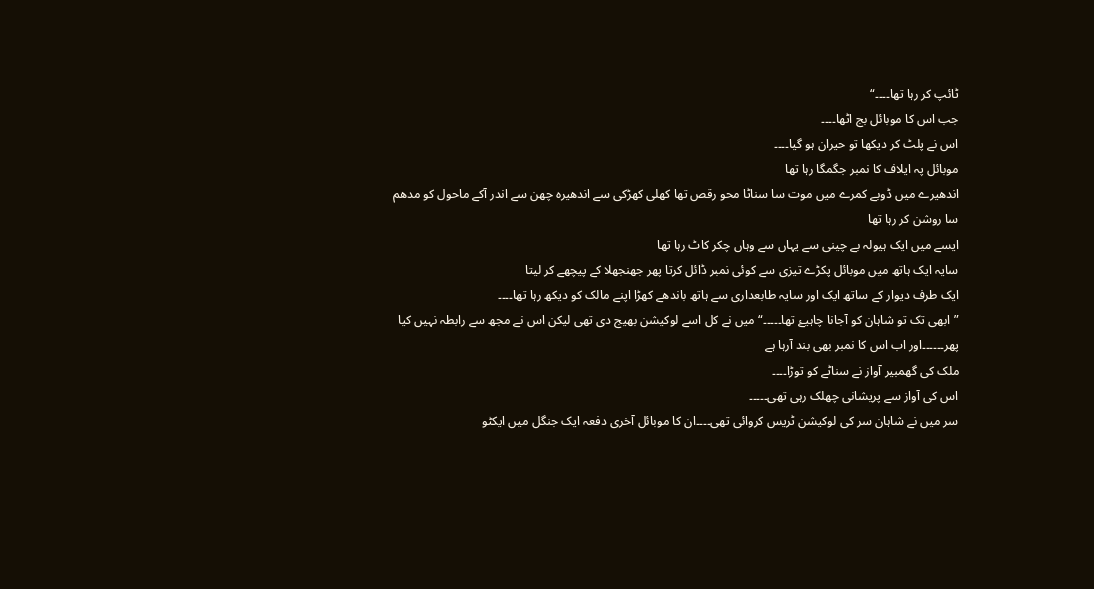ٹائپ کر رہا تھا۔۔۔۔“
جب اس کا موبائل بج اٹھا۔۔۔۔
اس نے پلٹ کر دیکھا تو حیران ہو گیا۔۔۔۔
موبائل پہ ایلاف کا نمبر جگمگا رہا تھا
اندھیرے میں ڈوبے کمرے میں موت سا سناٹا محو رقص تھا کھلی کھڑکی سے اندھیرہ چھن سے اندر آکے ماحول کو مدھم سا روشن کر رہا تھا
ایسے میں ایک ہیولہ بے چینی سے یہاں سے وہاں چکر کاٹ رہا تھا
سایہ ایک ہاتھ میں موبائل پکڑے تیزی سے کوئی نمبر ڈائل کرتا پھر جھنجھلا کے پیچھے کر لیتا
ایک طرف دیوار کے ساتھ ایک اور سایہ طابعداری سے ہاتھ باندھے کھڑا اپنے مالک کو دیکھ رہا تھا۔۔۔۔
”ابھی تک تو شاہان کو آجانا چاہیۓ تھا۔۔۔۔۔“میں نے کل اسے لوکیشن بھیج دی تھی لیکن اس نے مجھ سے رابطہ نہیں کیا پھر۔۔۔۔۔۔اور اب اس کا نمبر بھی بند آرہا ہے
ملک کی گھمبیر آواز نے سناٹے کو توڑا۔۔۔۔
اس کی آواز سے پریشانی چھلک رہی تھی۔۔۔۔۔
سر میں نے شاہان سر کی لوکیشن ٹریس کروائی تھی۔۔۔۔ان کا موبائل آخری دفعہ ایک جنگل میں ایکٹو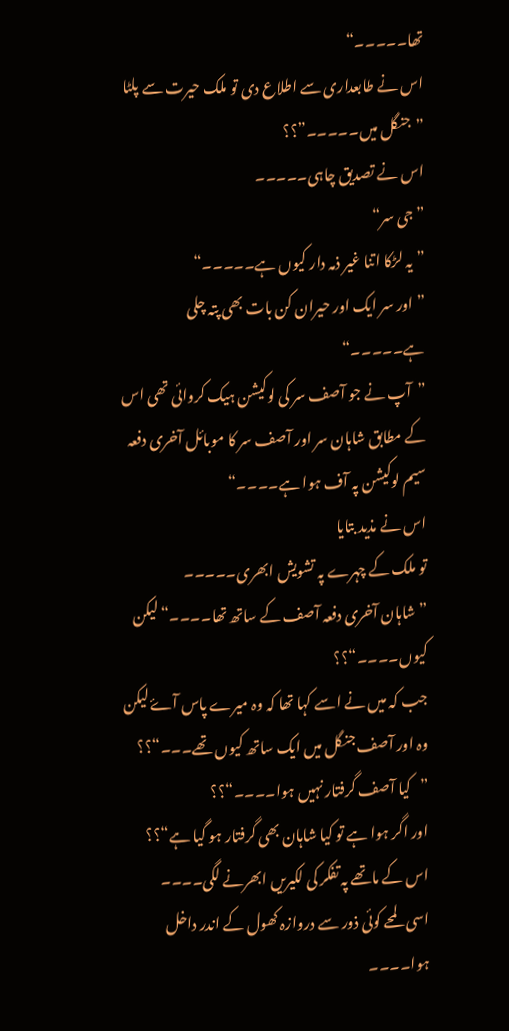تھا۔۔۔۔۔“
اس نے طابعداری سے اطلاع دی تو ملک حیرت سے پلٹا
”جنگل میں۔۔۔۔۔”؟؟
اس نے تصدیق چاہی۔۔۔۔۔
”جی سر“
”یہ لڑکا اتنا غیر ذمہ دار کیوں ہے۔۔۔۔۔“
”اور سر ایک اور حیران کن بات بھی پتہ چلی ہے۔۔۔۔۔“
”آپ نے جو آصف سر کی لوکیشن ہیک کروائی تھی اس کے مطابق شاہان سر اور آصف سر کا موبائل آخری دفعہ سیم لوکیشن پہ آف ہوا ہے۔۔۔۔“
اس نے مذید بتایا
تو ملک کے چہرے پہ تشویش ابھری۔۔۔۔۔
”شاہان آخری دفعہ آصف کے ساتھ تھا۔۔۔۔“لیکن کیوں۔۔۔۔“؟؟
جب کہ میں نے اسے کہا تھا کہ وہ میرے پاس آۓ لیکن وہ اور آصف جنگل میں ایک ساتھ کیوں تھے۔۔۔“؟؟
”کیا آصف گرفتار نہیں ہوا۔۔۔۔“؟؟
اور اگر ہوا ہے تو کیا شاہان بھی گرفتار ہو گیا ہے“؟؟
اس کے ماتھے پہ تفکر کی لکیریں ابھرنے لگی۔۔۔۔
اسی لمحے کوئی ذور سے دروازہ کھول کے اندر داخل ہوا۔۔۔۔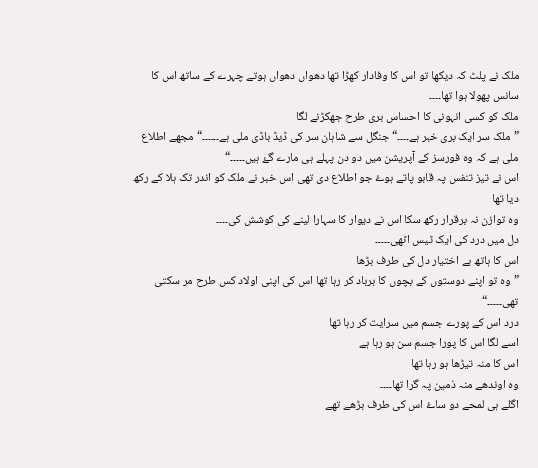ملک نے پلٹ کہ دیکھا تو اس کا وفادار کھڑا تھا دھواں دھواں ہوتے چہرے کے ساتھ اس کا سانس پھولا ہوا تھا۔۔۔۔
ملک کو کسی انہونی کا احساس بری طرح جھکڑنے لگا
”ملک سر ایک بری خبر ہے۔۔۔۔“جنگل سے شاہان سر کی ڈیڈ باڈی ملی ہے۔۔۔۔۔۔“مجھے اطلاع ملی ہے کہ وہ فورسز کے آپریشن میں دو دن پہلے ہی مارے گۓ ہیں۔۔۔۔۔“
اس نے تیز تنفس پہ قابو پاتے ہوۓ جو اطلاع دی تھی اس خبر نے ملک کو اندر تک ہلا کے رکھ دیا تھا
وہ توازن نہ برقرار رکھ سکا اس نے دیوار کا سہارا لینے کی کوشش کی۔۔۔۔
دل میں درد کی ایک ٹیس اٹھی۔۔۔۔۔
اس کا ہاتھ بے اختیار دل کی طرف بڑھا
”وہ تو اپنے دوستوں کے بچوں کا برباد کر رہا تھا اس کی اپنی اولاد کس طرح مر سکتی تھی۔۔۔۔۔“
درد اس کے پورے جسم میں سرایت کر رہا تھا
اسے لگا اس کا پورا جسم سن ہو رہا ہے
اس کا منہ تیڑھا ہو رہا تھا
وہ اوندھے منہ ذمین پہ گرا تھا۔۔۔۔
اگلے ہی لمحے دو ساۓ اس کی طرف بڑھے تھے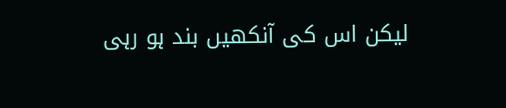لیکن اس کی آنکھیں بند ہو رہی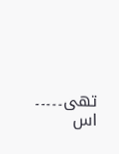تھی۔۔۔۔۔
اس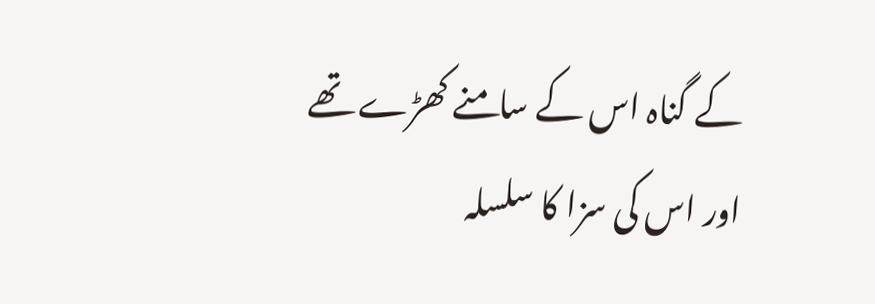کے گناہ اس کے سامنے کھڑے تھے
اور اس کی سزا کا سلسلہ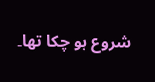شروع ہو چکا تھا۔